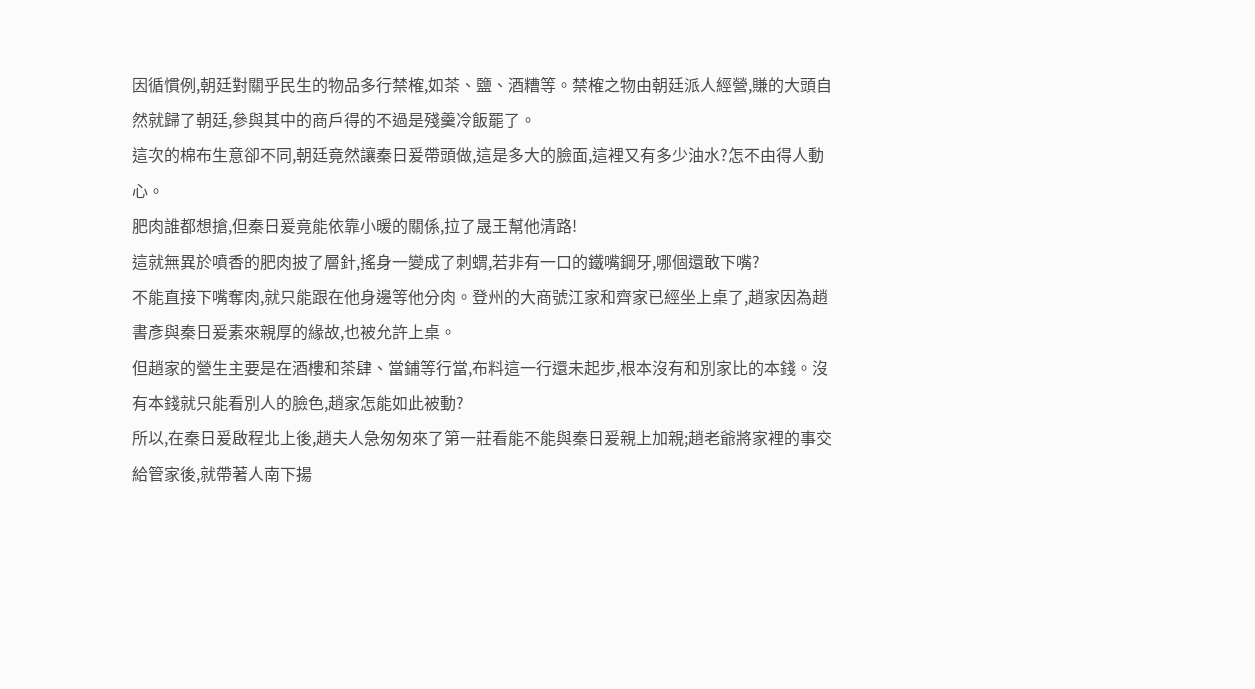因循慣例,朝廷對關乎民生的物品多行禁榷,如茶、鹽、酒糟等。禁榷之物由朝廷派人經營,賺的大頭自然就歸了朝廷,參與其中的商戶得的不過是殘羹冷飯罷了。
這次的棉布生意卻不同,朝廷竟然讓秦日爰帶頭做,這是多大的臉面,這裡又有多少油水?怎不由得人動心。
肥肉誰都想搶,但秦日爰竟能依靠小暖的關係,拉了晟王幫他清路!
這就無異於噴香的肥肉披了層針,搖身一變成了刺蝟,若非有一口的鐵嘴鋼牙,哪個還敢下嘴?
不能直接下嘴奪肉,就只能跟在他身邊等他分肉。登州的大商號江家和齊家已經坐上桌了,趙家因為趙書彥與秦日爰素來親厚的緣故,也被允許上桌。
但趙家的營生主要是在酒樓和茶肆、當鋪等行當,布料這一行還未起步,根本沒有和別家比的本錢。沒有本錢就只能看別人的臉色,趙家怎能如此被動?
所以,在秦日爰啟程北上後,趙夫人急匆匆來了第一莊看能不能與秦日爰親上加親;趙老爺將家裡的事交給管家後,就帶著人南下揚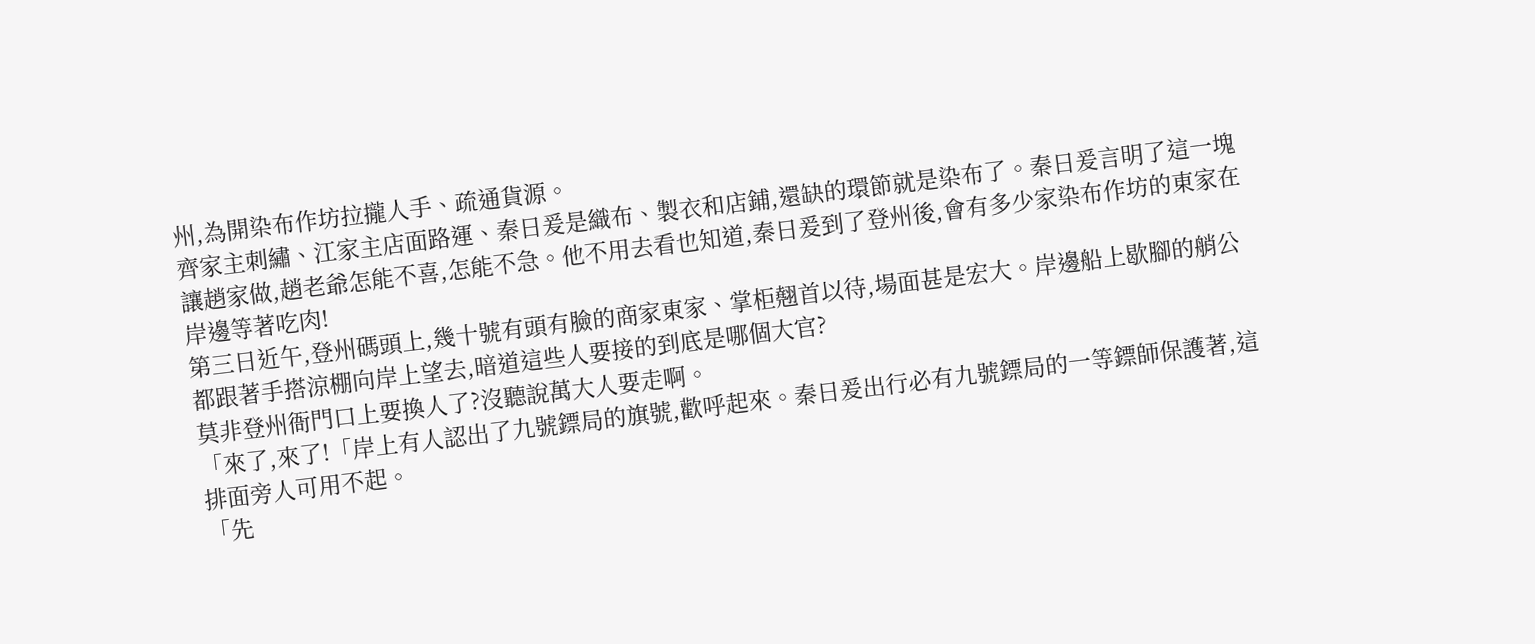州,為開染布作坊拉攏人手、疏通貨源。
齊家主刺繡、江家主店面路運、秦日爰是織布、製衣和店鋪,還缺的環節就是染布了。秦日爰言明了這一塊讓趙家做,趙老爺怎能不喜,怎能不急。他不用去看也知道,秦日爰到了登州後,會有多少家染布作坊的東家在岸邊等著吃肉!
第三日近午,登州碼頭上,幾十號有頭有臉的商家東家、掌柜翹首以待,場面甚是宏大。岸邊船上歇腳的艄公都跟著手搭涼棚向岸上望去,暗道這些人要接的到底是哪個大官?
莫非登州衙門口上要換人了?沒聽說萬大人要走啊。
「來了,來了!「岸上有人認出了九號鏢局的旗號,歡呼起來。秦日爰出行必有九號鏢局的一等鏢師保護著,這排面旁人可用不起。
「先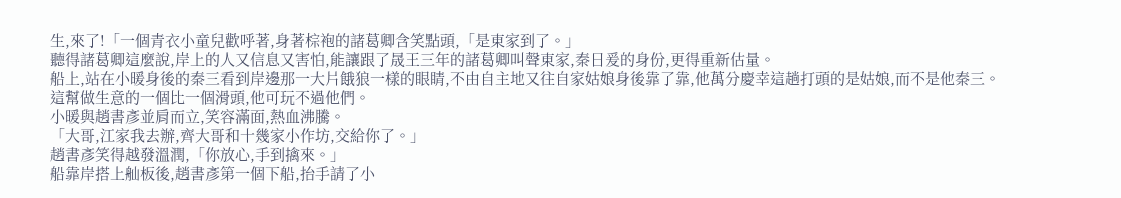生,來了!「一個青衣小童兒歡呼著,身著棕袍的諸葛卿含笑點頭,「是東家到了。」
聽得諸葛卿這麼說,岸上的人又信息又害怕,能讓跟了晟王三年的諸葛卿叫聲東家,秦日爰的身份,更得重新估量。
船上,站在小暖身後的秦三看到岸邊那一大片餓狼一樣的眼睛,不由自主地又往自家姑娘身後靠了靠,他萬分慶幸這趟打頭的是姑娘,而不是他秦三。
這幫做生意的一個比一個滑頭,他可玩不過他們。
小暖與趙書彥並肩而立,笑容滿面,熱血沸騰。
「大哥,江家我去辦,齊大哥和十幾家小作坊,交給你了。」
趙書彥笑得越發溫潤,「你放心,手到擒來。」
船靠岸搭上舢板後,趙書彥第一個下船,抬手請了小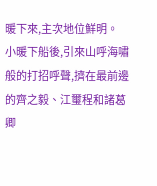暖下來,主次地位鮮明。
小暖下船後,引來山呼海嘯般的打招呼聲,擠在最前邊的齊之毅、江璽程和諸葛卿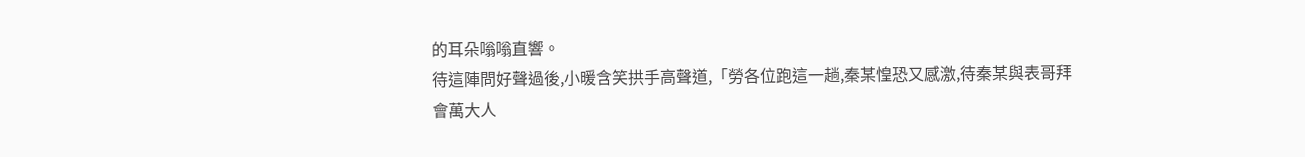的耳朵嗡嗡直響。
待這陣問好聲過後,小暖含笑拱手高聲道,「勞各位跑這一趟,秦某惶恐又感激,待秦某與表哥拜會萬大人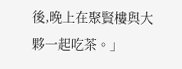後,晚上在聚賢樓與大夥一起吃茶。」